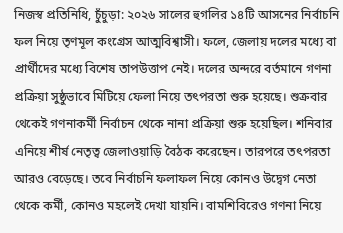নিজস্ব প্রতিনিধি, চুঁচুড়া: ২০২৬ সালের হুগলির ১৪টি আসনের নির্বাচনি ফল নিয়ে তৃণমূল কংগ্রেস আত্মবিশ্বাসী। ফলে, জেলায় দলের মধ্যে বা প্রার্থীদের মধ্যে বিশেষ তাপউত্তাপ নেই। দলের অন্দরে বর্তমানে গণনা প্রক্রিয়া সুষ্ঠুভাবে মিটিয়ে ফেলা নিয়ে তৎপরতা শুরু হয়েছে। শুক্রবার থেকেই গণনাকর্মী নির্বাচন থেকে নানা প্রক্রিয়া শুরু হয়েছিল। শনিবার এনিয়ে শীর্ষ নেতৃত্ব জেলাওয়াড়ি বৈঠক করেছেন। তারপরে তৎপরতা আরও বেড়েছে। তবে নির্বাচনি ফলাফল নিয়ে কোনও উদ্বেগ নেতা থেকে কর্মী, কোনও মহলেই দেখা যায়নি। বামশিবিরেও গণনা নিয়ে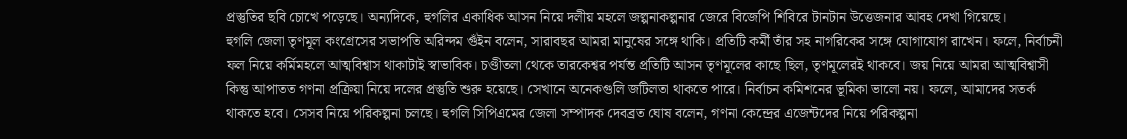প্রস্তুতির ছবি চোখে পড়েছে। অন্যদিকে, হুগলির একাধিক আসন নিয়ে দলীয় মহলে জল্পনাকল্পনার জেরে বিজেপি শিবিরে টানটান উত্তেজনার আবহ দেখা গিয়েছে।
হুগলি জেলা তৃণমূল কংগ্রেসের সভাপতি অরিন্দম গুঁইন বলেন, সারাবছর আমরা মানুষের সঙ্গে থাকি। প্রতিটি কর্মী তাঁর সহ নাগরিকের সঙ্গে যোগাযোগ রাখেন। ফলে, নির্বাচনী ফল নিয়ে কর্মিমহলে আত্মবিশ্বাস থাকাটাই স্বাভাবিক। চণ্ডীতলা থেকে তারকেশ্বর পর্যন্ত প্রতিটি আসন তৃণমূলের কাছে ছিল, তৃণমূলেরই থাকবে। জয় নিয়ে আমরা আত্মবিশ্বাসী কিন্তু আপাতত গণনা প্রক্রিয়া নিয়ে দলের প্রস্তুতি শুরু হয়েছে। সেখানে অনেকগুলি জটিলতা থাকতে পারে। নির্বাচন কমিশনের ভূমিকা ভালো নয়। ফলে, আমাদের সতর্ক থাকতে হবে। সেসব নিয়ে পরিকল্পনা চলছে। হুগলি সিপিএমের জেলা সম্পাদক দেবব্রত ঘোষ বলেন, গণনা কেন্দ্রের এজেন্টদের নিয়ে পরিকল্পনা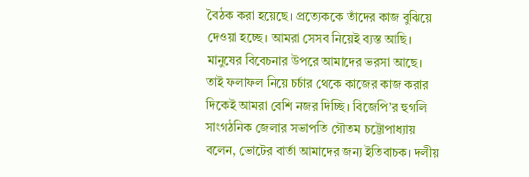বৈঠক করা হয়েছে। প্রত্যেককে তাঁদের কাজ বুঝিয়ে দেওয়া হচ্ছে। আমরা সেসব নিয়েই ব্যস্ত আছি। মানুষের বিবেচনার উপরে আমাদের ভরসা আছে। তাই ফলাফল নিয়ে চর্চার থেকে কাজের কাজ করার দিকেই আমরা বেশি নজর দিচ্ছি। বিজেপি’র হুগলি সাংগঠনিক জেলার সভাপতি গৌতম চট্টোপাধ্যায় বলেন, ভোটের বার্তা আমাদের জন্য ইতিবাচক। দলীয়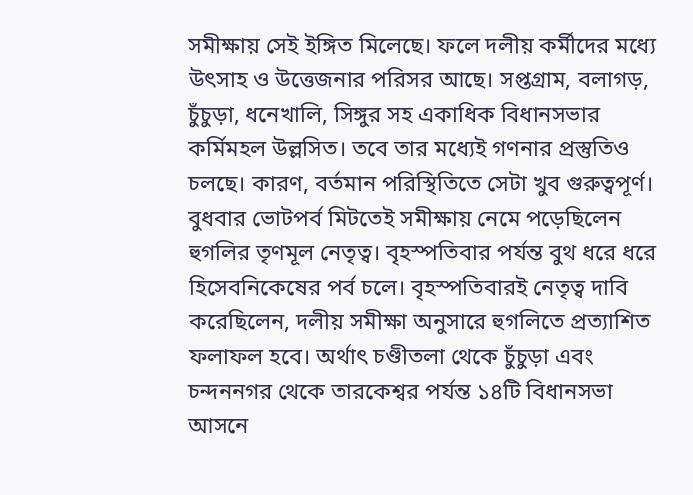সমীক্ষায় সেই ইঙ্গিত মিলেছে। ফলে দলীয় কর্মীদের মধ্যে উৎসাহ ও উত্তেজনার পরিসর আছে। সপ্তগ্রাম, বলাগড়, চুঁচুড়া, ধনেখালি, সিঙ্গুর সহ একাধিক বিধানসভার কর্মিমহল উল্লসিত। তবে তার মধ্যেই গণনার প্রস্তুতিও চলছে। কারণ, বর্তমান পরিস্থিতিতে সেটা খুব গুরুত্বপূর্ণ।
বুধবার ভোটপর্ব মিটতেই সমীক্ষায় নেমে পড়েছিলেন হুগলির তৃণমূল নেতৃত্ব। বৃহস্পতিবার পর্যন্ত বুথ ধরে ধরে হিসেবনিকেষের পর্ব চলে। বৃহস্পতিবারই নেতৃত্ব দাবি করেছিলেন, দলীয় সমীক্ষা অনুসারে হুগলিতে প্রত্যাশিত ফলাফল হবে। অর্থাৎ চণ্ডীতলা থেকে চুঁচুড়া এবং চন্দননগর থেকে তারকেশ্বর পর্যন্ত ১৪টি বিধানসভা আসনে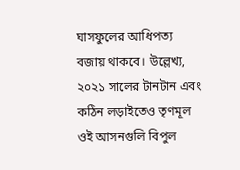ঘাসফুলের আধিপত্য বজায় থাকবে। উল্লেখ্য, ২০২১ সালের টানটান এবং কঠিন লড়াইতেও তৃণমূল ওই আসনগুলি বিপুল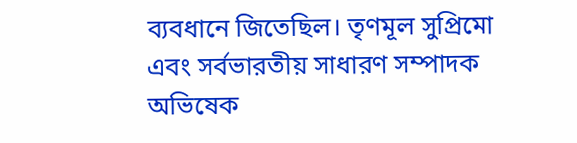ব্যবধানে জিতেছিল। তৃণমূল সুপ্রিমো এবং সর্বভারতীয় সাধারণ সম্পাদক অভিষেক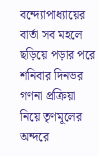বন্দ্যোপাধ্যায়ের বার্তা সব মহলে ছড়িয়ে পড়ার পরে শনিবার দিনভর গণনা প্রক্রিয়া নিয়ে তৃণমূলের অন্দরে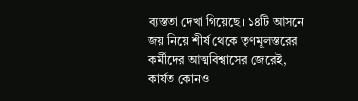ব্যস্ততা দেখা গিয়েছে। ১৪টি আসনে জয় নিয়ে শীর্ষ থেকে তৃণমূলস্তরের কর্মীদের আত্মবিশ্বাসের জেরেই, কার্যত কোনও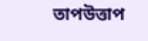তাপউত্তাপ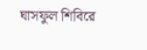ঘাসফুল শিবিরে